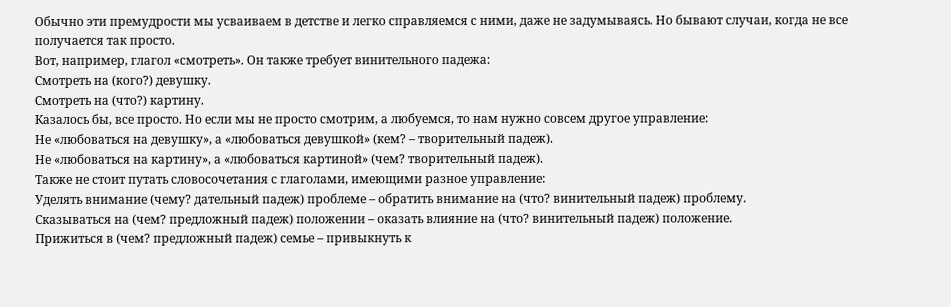Обычно эти премудрости мы усваиваем в детстве и легко справляемся с ними, даже не задумываясь. Но бывают случаи, когда не все получается так просто.
Вот, например, глагол «смотреть». Он также требует винительного падежа:
Смотреть на (кого?) девушку.
Смотреть на (что?) картину.
Казалось бы, все просто. Но если мы не просто смотрим, а любуемся, то нам нужно совсем другое управление:
Не «любоваться на девушку», а «любоваться девушкой» (кем? – творительный падеж).
Не «любоваться на картину», а «любоваться картиной» (чем? творительный падеж).
Также не стоит путать словосочетания с глаголами, имеющими разное управление:
Уделять внимание (чему? дательный падеж) проблеме – обратить внимание на (что? винительный падеж) проблему.
Сказываться на (чем? предложный падеж) положении – оказать влияние на (что? винительный падеж) положение.
Прижиться в (чем? предложный падеж) семье – привыкнуть к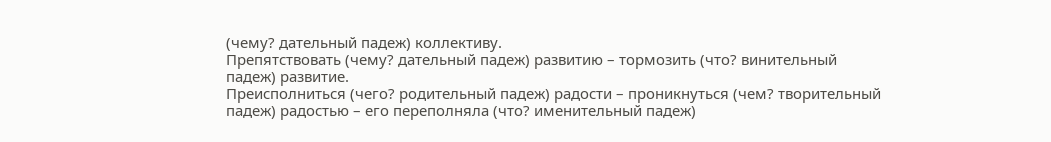(чему? дательный падеж) коллективу.
Препятствовать (чему? дательный падеж) развитию – тормозить (что? винительный падеж) развитие.
Преисполниться (чего? родительный падеж) радости – проникнуться (чем? творительный падеж) радостью – его переполняла (что? именительный падеж)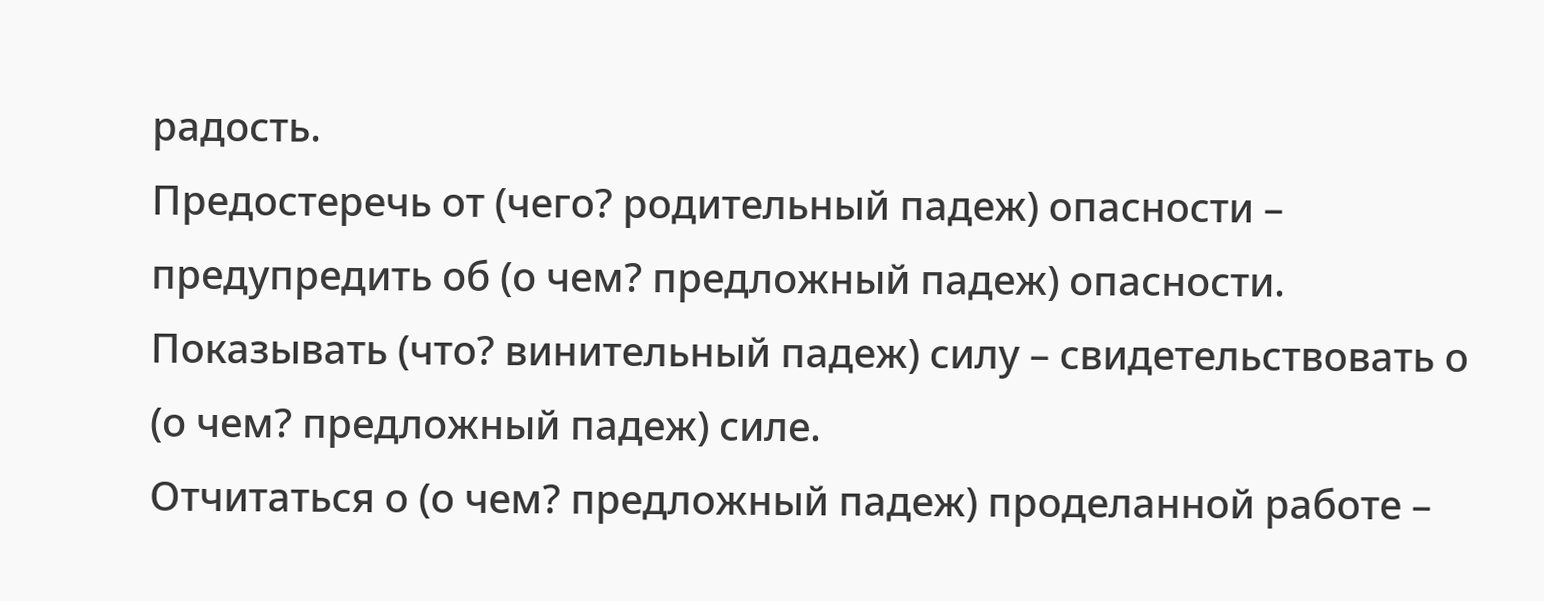радость.
Предостеречь от (чего? родительный падеж) опасности – предупредить об (о чем? предложный падеж) опасности.
Показывать (что? винительный падеж) силу – свидетельствовать о (о чем? предложный падеж) силе.
Отчитаться о (о чем? предложный падеж) проделанной работе –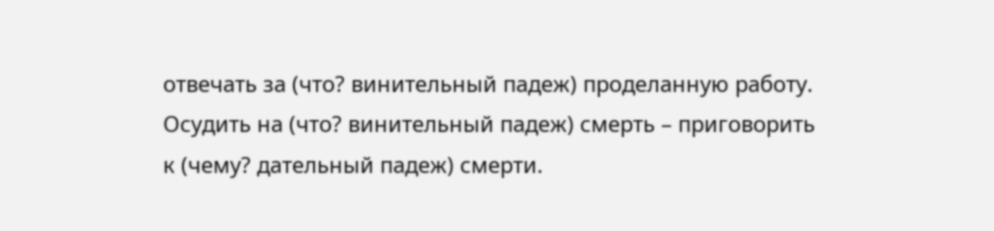отвечать за (что? винительный падеж) проделанную работу.
Осудить на (что? винительный падеж) смерть – приговорить к (чему? дательный падеж) смерти.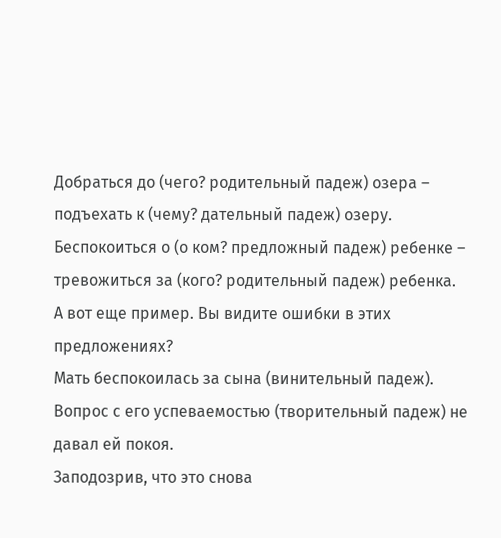Добраться до (чего? родительный падеж) озера – подъехать к (чему? дательный падеж) озеру.
Беспокоиться о (о ком? предложный падеж) ребенке – тревожиться за (кого? родительный падеж) ребенка.
А вот еще пример. Вы видите ошибки в этих предложениях?
Мать беспокоилась за сына (винительный падеж). Вопрос с его успеваемостью (творительный падеж) не давал ей покоя.
Заподозрив, что это снова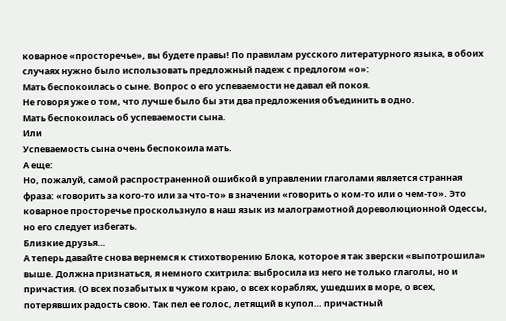коварное «просторечье», вы будете правы! По правилам русского литературного языка, в обоих случаях нужно было использовать предложный падеж с предлогом «о»:
Мать беспокоилась о сыне. Вопрос о его успеваемости не давал ей покоя.
Не говоря уже о том, что лучше было бы эти два предложения объединить в одно.
Мать беспокоилась об успеваемости сына.
Или
Успеваемость сына очень беспокоила мать.
А еще:
Но, пожалуй, самой распространенной ошибкой в управлении глаголами является странная фраза: «говорить за кого-то или за что-то» в значении «говорить о ком-то или о чем-то». Это коварное просторечье проскользнуло в наш язык из малограмотной дореволюционной Одессы, но его следует избегать.
Близкие друзья…
А теперь давайте снова вернемся к стихотворению Блока, которое я так зверски «выпотрошила» выше. Должна признаться, я немного схитрила: выбросила из него не только глаголы, но и причастия. (О всех позабытых в чужом краю, о всех кораблях, ушедших в море, о всех, потерявших радость свою. Так пел ее голос, летящий в купол… причастный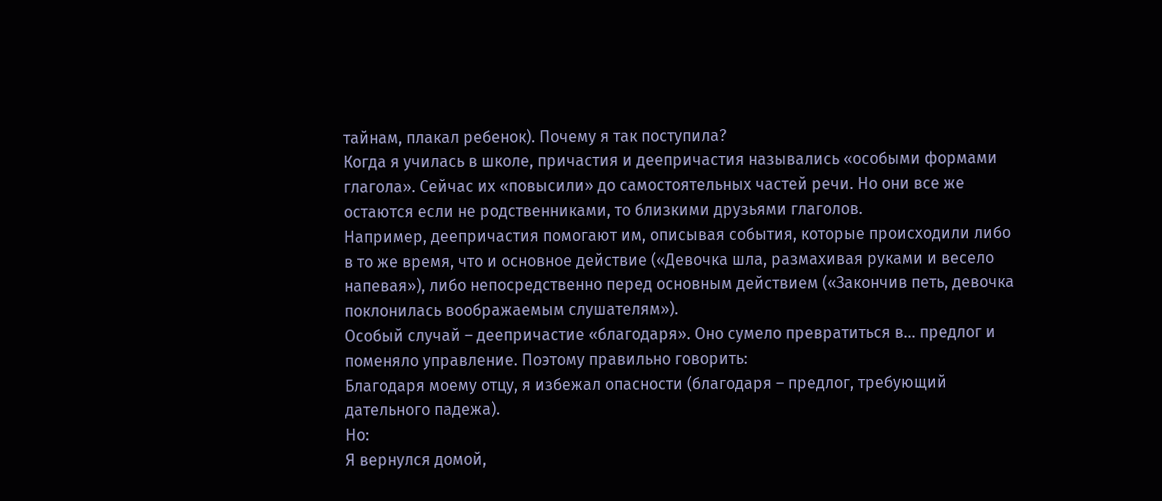тайнам, плакал ребенок). Почему я так поступила?
Когда я училась в школе, причастия и деепричастия назывались «особыми формами глагола». Сейчас их «повысили» до самостоятельных частей речи. Но они все же остаются если не родственниками, то близкими друзьями глаголов.
Например, деепричастия помогают им, описывая события, которые происходили либо в то же время, что и основное действие («Девочка шла, размахивая руками и весело напевая»), либо непосредственно перед основным действием («Закончив петь, девочка поклонилась воображаемым слушателям»).
Особый случай – деепричастие «благодаря». Оно сумело превратиться в… предлог и поменяло управление. Поэтому правильно говорить:
Благодаря моему отцу, я избежал опасности (благодаря – предлог, требующий дательного падежа).
Но:
Я вернулся домой,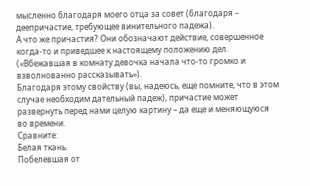мысленно благодаря моего отца за совет (благодаря – деепричастие, требующее винительного падежа).
А что же причастия? Они обозначают действие, совершенное когда-то и приведшее к настоящему положению дел. («Вбежавшая в комнату девочка начала что-то громко и взволнованно рассказывать»).
Благодаря этому свойству (вы, надеюсь, еще помните, что в этом случае необходим дательный падеж), причастие может развернуть перед нами целую картину – да еще и меняющуюся во времени.
Сравните:
Белая ткань.
Побелевшая от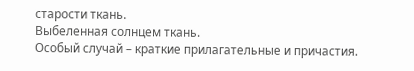старости ткань.
Выбеленная солнцем ткань.
Особый случай – краткие прилагательные и причастия.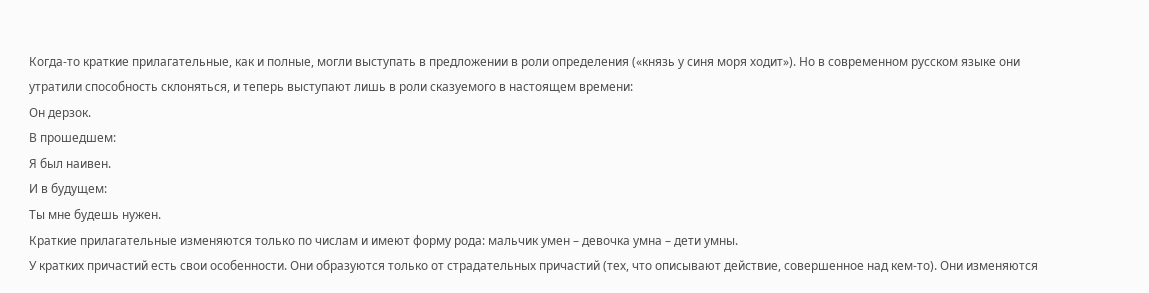Когда-то краткие прилагательные, как и полные, могли выступать в предложении в роли определения («князь у синя моря ходит»). Но в современном русском языке они утратили способность склоняться, и теперь выступают лишь в роли сказуемого в настоящем времени:
Он дерзок.
В прошедшем:
Я был наивен.
И в будущем:
Ты мне будешь нужен.
Краткие прилагательные изменяются только по числам и имеют форму рода: мальчик умен – девочка умна – дети умны.
У кратких причастий есть свои особенности. Они образуются только от страдательных причастий (тех, что описывают действие, совершенное над кем-то). Они изменяются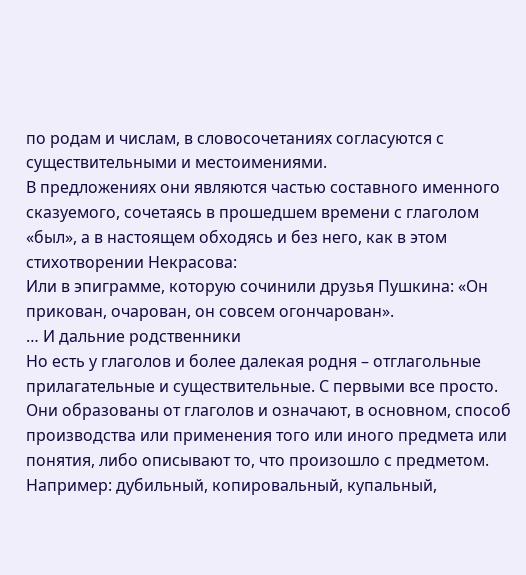по родам и числам, в словосочетаниях согласуются с существительными и местоимениями.
В предложениях они являются частью составного именного сказуемого, сочетаясь в прошедшем времени с глаголом «был», а в настоящем обходясь и без него, как в этом стихотворении Некрасова:
Или в эпиграмме, которую сочинили друзья Пушкина: «Он прикован, очарован, он совсем огончарован».
… И дальние родственники
Но есть у глаголов и более далекая родня – отглагольные прилагательные и существительные. С первыми все просто. Они образованы от глаголов и означают, в основном, способ производства или применения того или иного предмета или понятия, либо описывают то, что произошло с предметом. Например: дубильный, копировальный, купальный,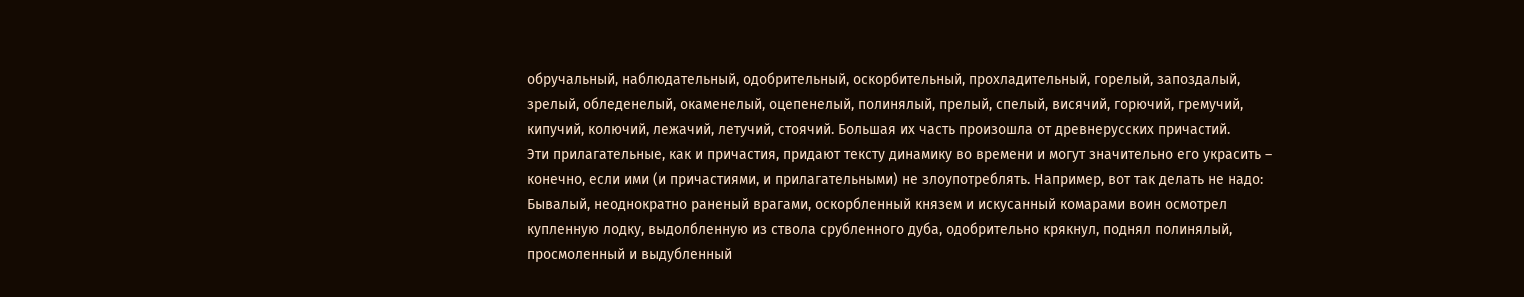обручальный, наблюдательный, одобрительный, оскорбительный, прохладительный, горелый, запоздалый, зрелый, обледенелый, окаменелый, оцепенелый, полинялый, прелый, спелый, висячий, горючий, гремучий, кипучий, колючий, лежачий, летучий, стоячий. Большая их часть произошла от древнерусских причастий.
Эти прилагательные, как и причастия, придают тексту динамику во времени и могут значительно его украсить – конечно, если ими (и причастиями, и прилагательными) не злоупотреблять. Например, вот так делать не надо:
Бывалый, неоднократно раненый врагами, оскорбленный князем и искусанный комарами воин осмотрел купленную лодку, выдолбленную из ствола срубленного дуба, одобрительно крякнул, поднял полинялый, просмоленный и выдубленный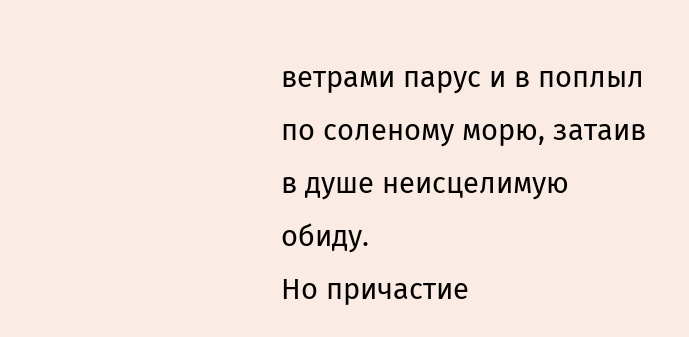ветрами парус и в поплыл по соленому морю, затаив в душе неисцелимую обиду.
Но причастие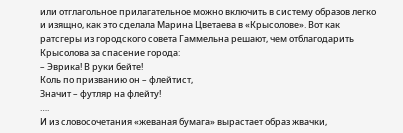или отглагольное прилагательное можно включить в систему образов легко и изящно, как это сделала Марина Цветаева в «Крысолове». Вот как ратсгеры из городского совета Гаммельна решают, чем отблагодарить Крысолова за спасение города:
– Эврика! В руки бейте!
Коль по призванию он – флейтист,
Значит – футляр на флейту!
….
И из словосочетания «жеваная бумага» вырастает образ жвачки,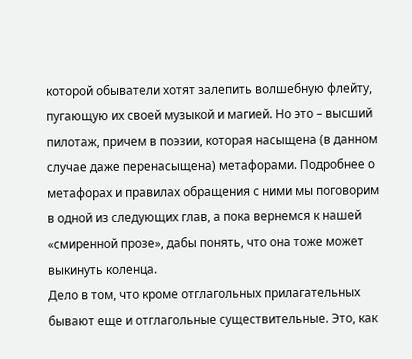которой обыватели хотят залепить волшебную флейту, пугающую их своей музыкой и магией. Но это – высший пилотаж, причем в поэзии, которая насыщена (в данном случае даже перенасыщена) метафорами. Подробнее о метафорах и правилах обращения с ними мы поговорим в одной из следующих глав, а пока вернемся к нашей «смиренной прозе», дабы понять, что она тоже может выкинуть коленца.
Дело в том, что кроме отглагольных прилагательных бывают еще и отглагольные существительные. Это, как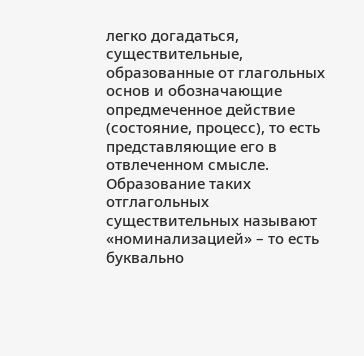легко догадаться, существительные, образованные от глагольных основ и обозначающие опредмеченное действие (состояние, процесс), то есть представляющие его в отвлеченном смысле. Образование таких отглагольных существительных называют «номинализацией» – то есть буквально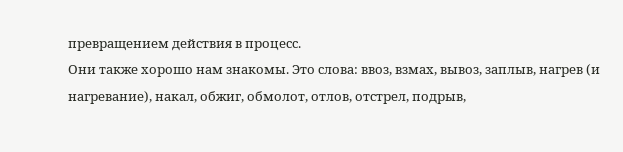превращением действия в процесс.
Они также хорошо нам знакомы. Это слова: ввоз, взмах, вывоз, заплыв, нагрев (и нагревание), накал, обжиг, обмолот, отлов, отстрел, подрыв,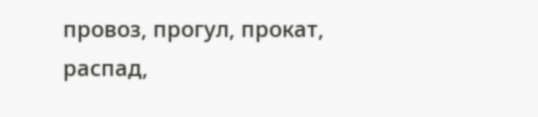провоз, прогул, прокат, распад,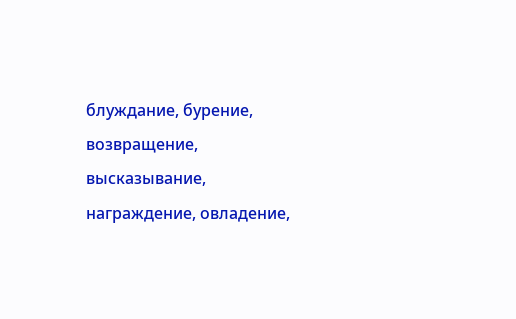блуждание, бурение, возвращение, высказывание, награждение, овладение,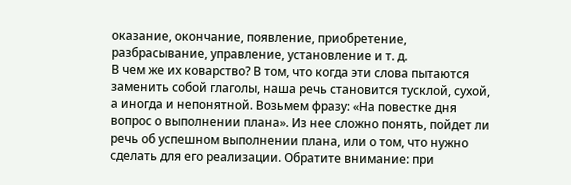оказание, окончание, появление, приобретение, разбрасывание, управление, установление и т. д.
В чем же их коварство? В том, что когда эти слова пытаются заменить собой глаголы, наша речь становится тусклой, сухой, а иногда и непонятной. Возьмем фразу: «На повестке дня вопрос о выполнении плана». Из нее сложно понять, пойдет ли речь об успешном выполнении плана, или о том, что нужно сделать для его реализации. Обратите внимание: при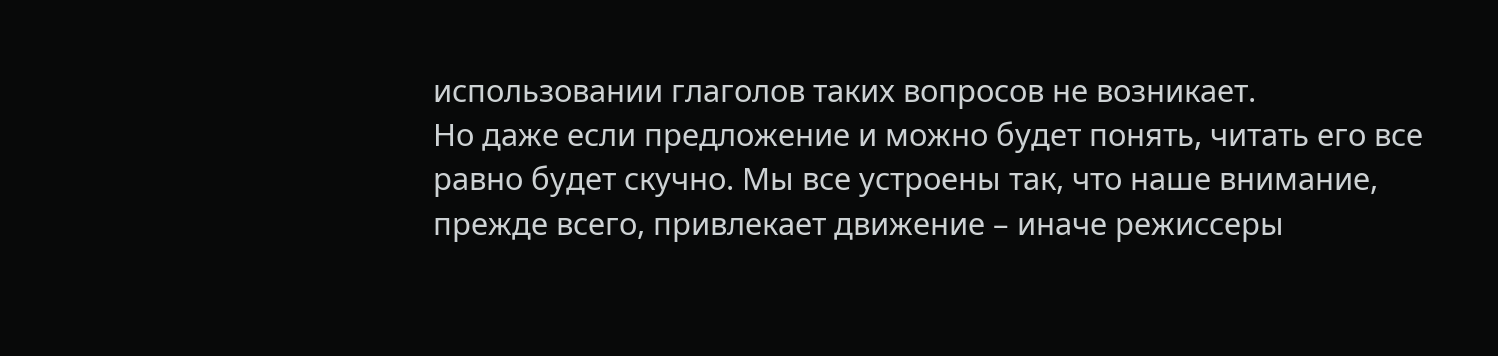использовании глаголов таких вопросов не возникает.
Но даже если предложение и можно будет понять, читать его все равно будет скучно. Мы все устроены так, что наше внимание, прежде всего, привлекает движение – иначе режиссеры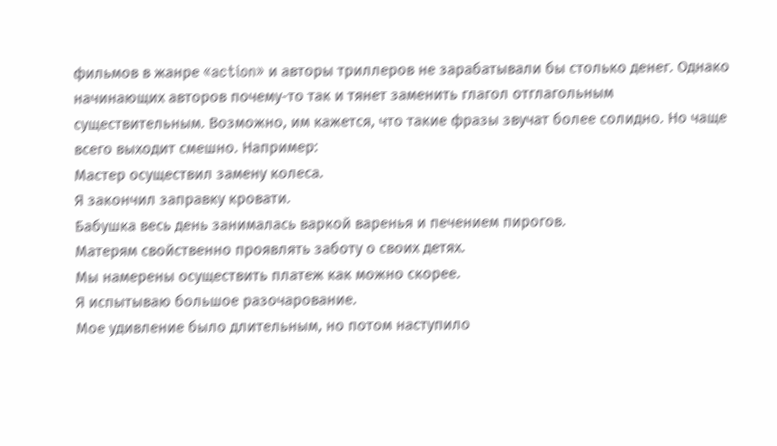фильмов в жанре «action» и авторы триллеров не зарабатывали бы столько денег. Однако начинающих авторов почему-то так и тянет заменить глагол отглагольным существительным. Возможно, им кажется, что такие фразы звучат более солидно. Но чаще всего выходит смешно. Например:
Мастер осуществил замену колеса.
Я закончил заправку кровати.
Бабушка весь день занималась варкой варенья и печением пирогов.
Матерям свойственно проявлять заботу о своих детях.
Мы намерены осуществить платеж как можно скорее.
Я испытываю большое разочарование.
Мое удивление было длительным, но потом наступило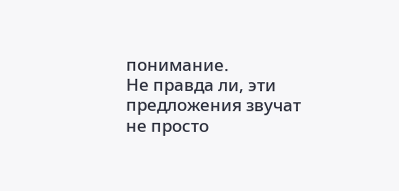понимание.
Не правда ли, эти предложения звучат не просто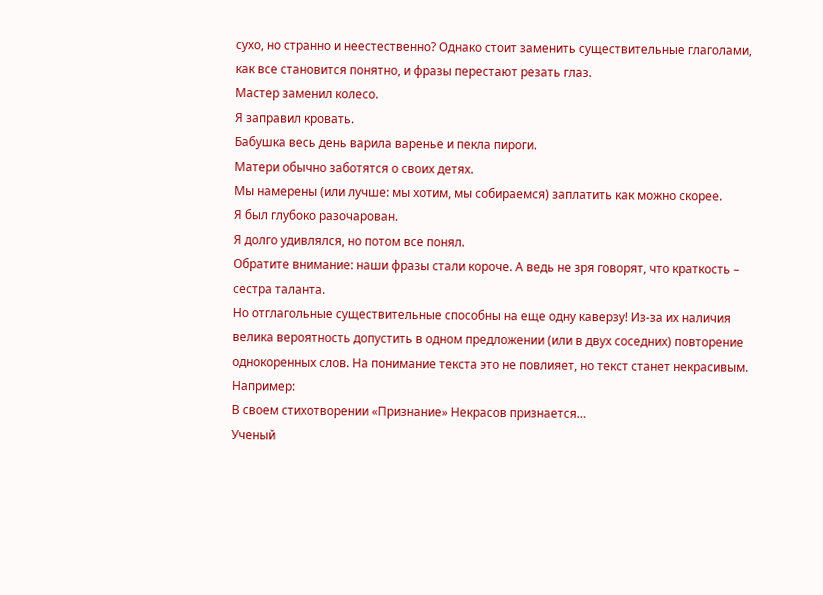сухо, но странно и неестественно? Однако стоит заменить существительные глаголами, как все становится понятно, и фразы перестают резать глаз.
Мастер заменил колесо.
Я заправил кровать.
Бабушка весь день варила варенье и пекла пироги.
Матери обычно заботятся о своих детях.
Мы намерены (или лучше: мы хотим, мы собираемся) заплатить как можно скорее.
Я был глубоко разочарован.
Я долго удивлялся, но потом все понял.
Обратите внимание: наши фразы стали короче. А ведь не зря говорят, что краткость – сестра таланта.
Но отглагольные существительные способны на еще одну каверзу! Из-за их наличия велика вероятность допустить в одном предложении (или в двух соседних) повторение однокоренных слов. На понимание текста это не повлияет, но текст станет некрасивым. Например:
В своем стихотворении «Признание» Некрасов признается…
Ученый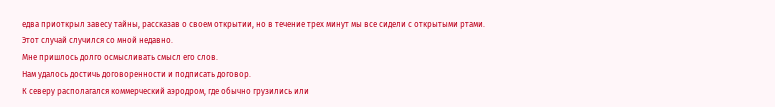едва приоткрыл завесу тайны, рассказав о своем открытии, но в течение трех минут мы все сидели с открытыми ртами.
Этот случай случился со мной недавно.
Мне пришлось долго осмысливать смысл его слов.
Нам удалось достичь договоренности и подписать договор.
К северу располагался коммерческий аэродром, где обычно грузились или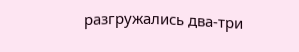разгружались два-три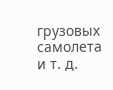грузовых самолета и т. д.